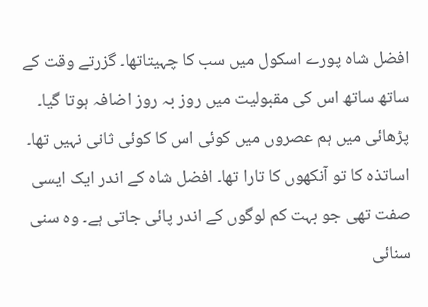افضل شاہ پورے اسکول میں سب کا چہیتاتھا۔ گزرتے وقت کے ساتھ ساتھ اس کی مقبولیت میں روز بہ روز اضافہ ہوتا گیا۔ پڑھائی میں ہم عصروں میں کوئی اس کا کوئی ثانی نہیں تھا۔ اساتذہ کا تو آنکھوں کا تارا تھا۔ افضل شاہ کے اندر ایک ایسی صفت تھی جو بہت کم لوگوں کے اندر پائی جاتی ہے۔ وہ سنی سنائی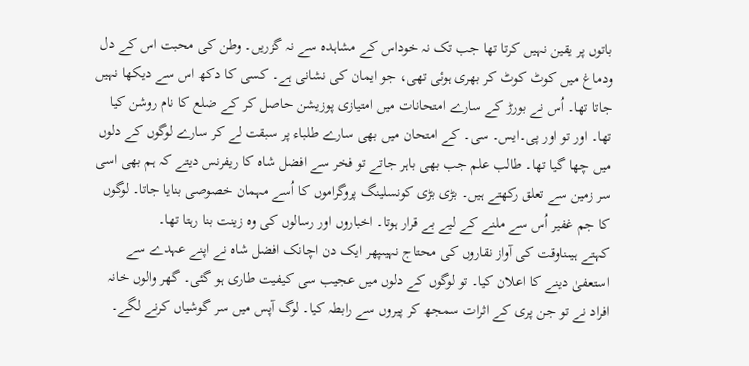باتوں پر یقین نہیں کرتا تھا جب تک نہ خوداس کے مشاہدہ سے نہ گزریں۔ وطن کی محبت اس کے دل ودماغ میں کوٹ کوٹ کر بھری ہوئی تھی، جو ایمان کی نشانی ہے۔ کسی کا دکھ اس سے دیکھا نہیں جاتا تھا۔ اُس نے بورڑ کے سارے امتحانات میں امتیازی پوزیشن حاصل کر کے ضلع کا نام روشن کیا تھا۔ اور تو اور پی۔ایس۔ سی۔ کے امتحان میں بھی سارے طلباء پر سبقت لے کر سارے لوگوں کے دلوں میں چھا گیا تھا۔ طالب علم جب بھی باہر جاتے تو فخر سے افضل شاہ کا ریفرنس دیتے کہ ہم بھی اسی سر زمین سے تعلق رکھتے ہیں۔ بڑی بڑی کونسلینگ پروگراموں کا اُسے مہمان خصوصی بنایا جاتا۔ لوگوں کا جم غفیر اُس سے ملنے کے لیے بے قرار ہوتا۔ اخباروں اور رسالوں کی وہ زینت بنا رہتا تھا۔
کہتے ہیںناوقت کی آواز نقاروں کی محتاج نہیںپھر ایک دن اچانک افضل شاہ نے اپنے عہدے سے استعفیٰ دینے کا اعلان کیا۔ تو لوگوں کے دلوں میں عجیب سی کیفیت طاری ہو گئی۔ گھر والوں خانہ افراد نے تو جن پری کے اثرات سمجھ کر پیروں سے رابطہ کیا۔ لوگ آپس میں سر گوشیاں کرنے لگے۔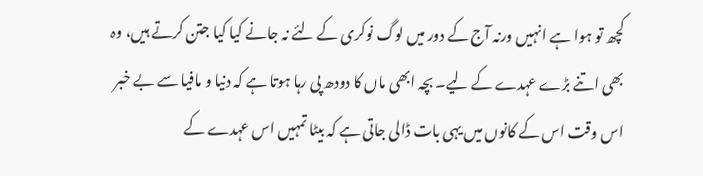کچھ تو ہوا ہے انہیں ورنہ آج کے دور میں لوگ نوکری کے لئے نہ جانے کیا کیا جتن کرتے ہیں، وہ بھی اتنے بڑے عہدے کے لیے۔ بچہ ابھی ماں کا دودھ پی رہا ہوتا ہے کہ دنیا و مافیا سے بے خبر اس وقت اس کے کانوں میں یہی بات ڈالی جاتی ہے کہ بیٹا تمہیں اس عہدے کے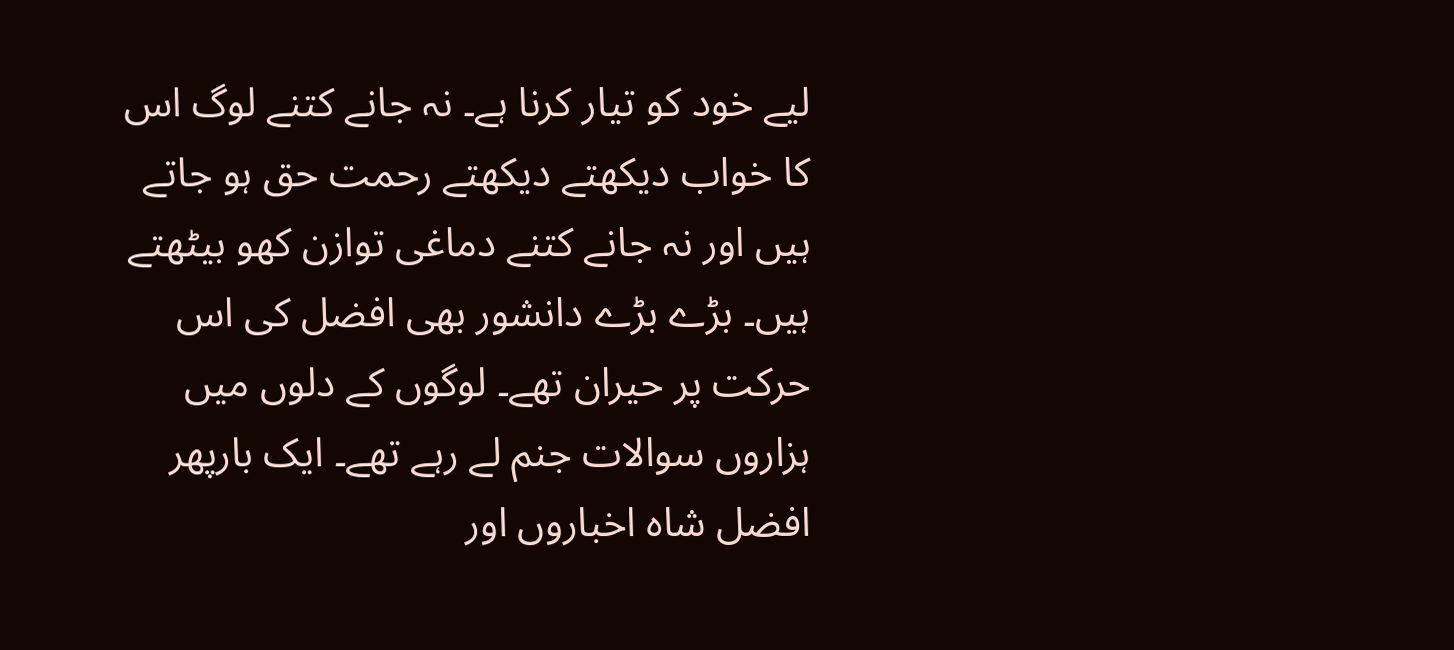لیے خود کو تیار کرنا ہے۔ نہ جانے کتنے لوگ اس کا خواب دیکھتے دیکھتے رحمت حق ہو جاتے ہیں اور نہ جانے کتنے دماغی توازن کھو بیٹھتے ہیں۔ بڑے بڑے دانشور بھی افضل کی اس حرکت پر حیران تھے۔ لوگوں کے دلوں میں ہزاروں سوالات جنم لے رہے تھے۔ ایک بارپھر افضل شاہ اخباروں اور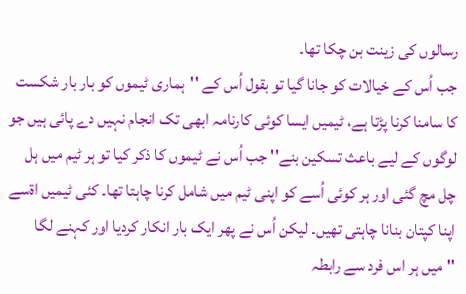رسالوں کی زینت بن چکا تھا۔
جب اُس کے خیالات کو جانا گیا تو بقول اُس کے ''ہماری ٹیموں کو بار بار شکست کا سامنا کرنا پڑتا ہے، ٹیمیں ایسا کوئی کارنامہ ابھی تک انجام نہیں دے پائی ہیں جو لوگوں کے لیے باعث تسکین بنے'' جب اُس نے ٹیموں کا ذکر کیا تو ہر ٹیم میں ہل چل مچ گئی اور ہر کوئی اُسے کو اپنی ٹیم میں شامل کرنا چاہتا تھا۔ کئی ٹیمیں اۃسے اپنا کپتان بنانا چاہتی تھیں۔ لیکن اُس نے پھر ایک بار انکار کردیا اور کہنے لگا ''میں ہر اس فرد سے رابطہ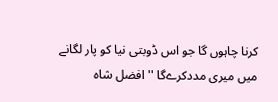کرنا چاہوں گا جو اس ڈوبتی نیا کو پار لگانے میں میری مددکرےگا '' افضل شاہ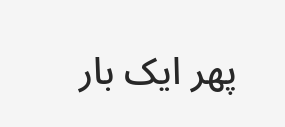پھر ایک بار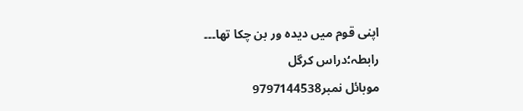اپنی قوم میں دیدہ ور بن چکا تھا۔۔۔
رابطہ؛دراس کرگل
موبائل نمبر9797144538